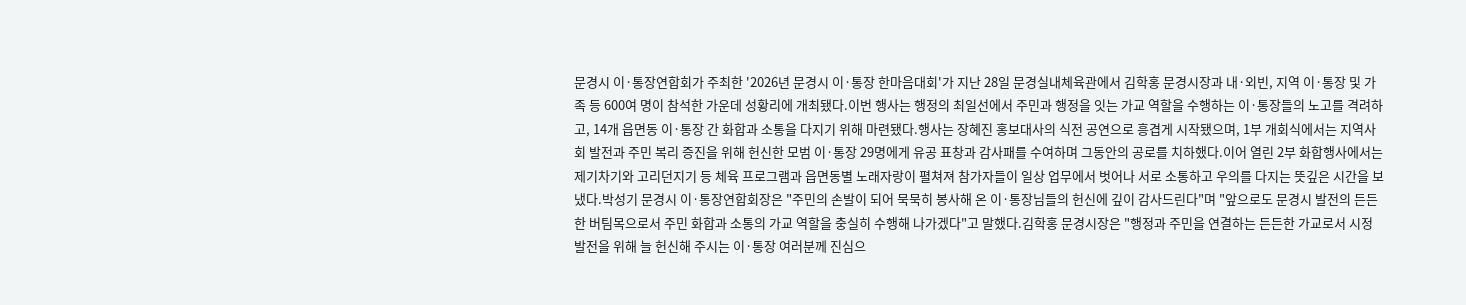문경시 이·통장연합회가 주최한 '2026년 문경시 이·통장 한마음대회'가 지난 28일 문경실내체육관에서 김학홍 문경시장과 내·외빈, 지역 이·통장 및 가족 등 600여 명이 참석한 가운데 성황리에 개최됐다.이번 행사는 행정의 최일선에서 주민과 행정을 잇는 가교 역할을 수행하는 이·통장들의 노고를 격려하고, 14개 읍면동 이·통장 간 화합과 소통을 다지기 위해 마련됐다.행사는 장혜진 홍보대사의 식전 공연으로 흥겹게 시작됐으며, 1부 개회식에서는 지역사회 발전과 주민 복리 증진을 위해 헌신한 모범 이·통장 29명에게 유공 표창과 감사패를 수여하며 그동안의 공로를 치하했다.이어 열린 2부 화합행사에서는 제기차기와 고리던지기 등 체육 프로그램과 읍면동별 노래자랑이 펼쳐져 참가자들이 일상 업무에서 벗어나 서로 소통하고 우의를 다지는 뜻깊은 시간을 보냈다.박성기 문경시 이·통장연합회장은 "주민의 손발이 되어 묵묵히 봉사해 온 이·통장님들의 헌신에 깊이 감사드린다"며 "앞으로도 문경시 발전의 든든한 버팀목으로서 주민 화합과 소통의 가교 역할을 충실히 수행해 나가겠다"고 말했다.김학홍 문경시장은 "행정과 주민을 연결하는 든든한 가교로서 시정 발전을 위해 늘 헌신해 주시는 이·통장 여러분께 진심으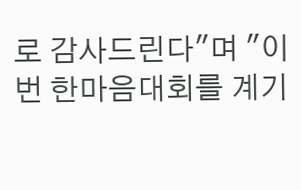로 감사드린다"며 "이번 한마음대회를 계기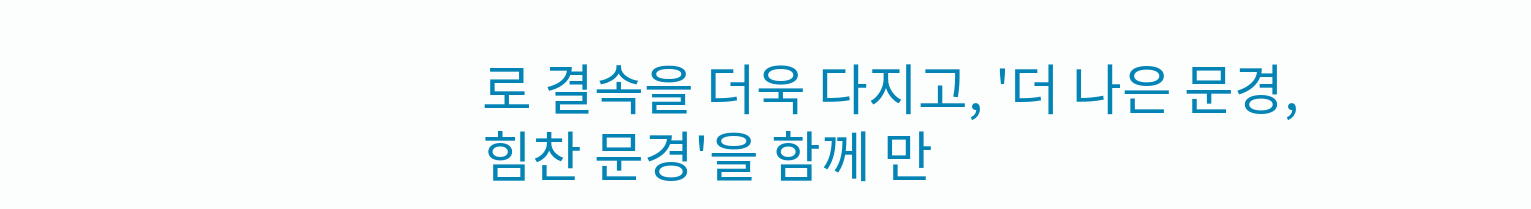로 결속을 더욱 다지고, '더 나은 문경, 힘찬 문경'을 함께 만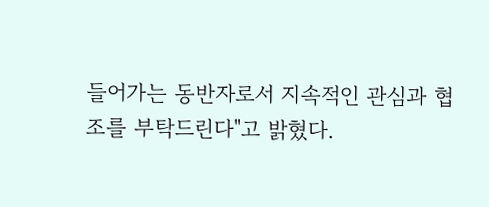들어가는 동반자로서 지속적인 관심과 협조를 부탁드린다"고 밝혔다.